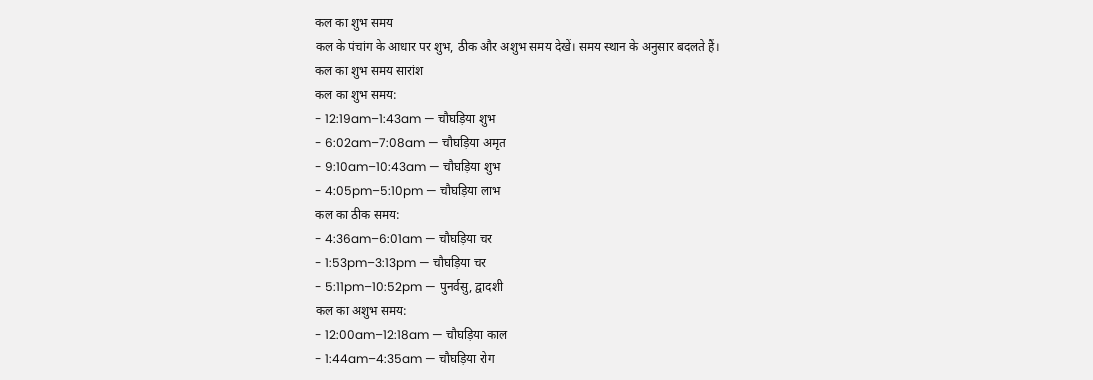कल का शुभ समय
कल के पंचांग के आधार पर शुभ, ठीक और अशुभ समय देखें। समय स्थान के अनुसार बदलते हैं।
कल का शुभ समय सारांश
कल का शुभ समय:
- 12:19am–1:43am — चौघड़िया शुभ
- 6:02am–7:08am — चौघड़िया अमृत
- 9:10am–10:43am — चौघड़िया शुभ
- 4:05pm–5:10pm — चौघड़िया लाभ
कल का ठीक समय:
- 4:36am–6:01am — चौघड़िया चर
- 1:53pm–3:13pm — चौघड़िया चर
- 5:11pm–10:52pm — पुनर्वसु, द्वादशी
कल का अशुभ समय:
- 12:00am–12:18am — चौघड़िया काल
- 1:44am–4:35am — चौघड़िया रोग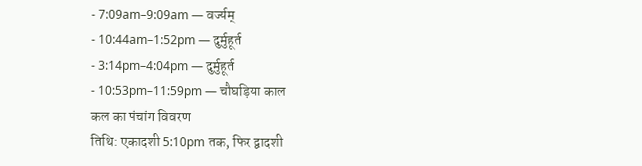- 7:09am–9:09am — वर्ज्यम्
- 10:44am–1:52pm — दुर्मुहूर्त
- 3:14pm–4:04pm — दुर्मुहूर्त
- 10:53pm–11:59pm — चौघड़िया काल
कल का पंचांग विवरण
तिथि: एकादशी 5:10pm तक, फिर द्वादशी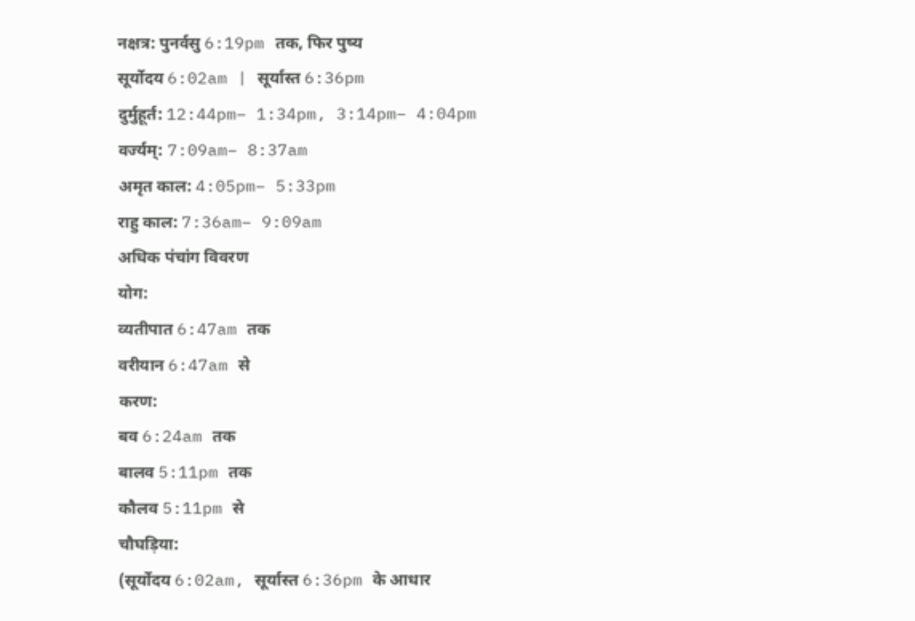नक्षत्र: पुनर्वसु 6:19pm तक, फिर पुष्य
सूर्योदय 6:02am | सूर्यास्त 6:36pm
दुर्मुहूर्त: 12:44pm– 1:34pm, 3:14pm– 4:04pm
वर्ज्यम्: 7:09am– 8:37am
अमृत काल: 4:05pm– 5:33pm
राहु काल: 7:36am– 9:09am
अधिक पंचांग विवरण
योग:
व्यतीपात 6:47am तक
वरीयान 6:47am से
करण:
बव 6:24am तक
बालव 5:11pm तक
कौलव 5:11pm से
चौघड़िया:
(सूर्योदय 6:02am, सूर्यास्त 6:36pm के आधार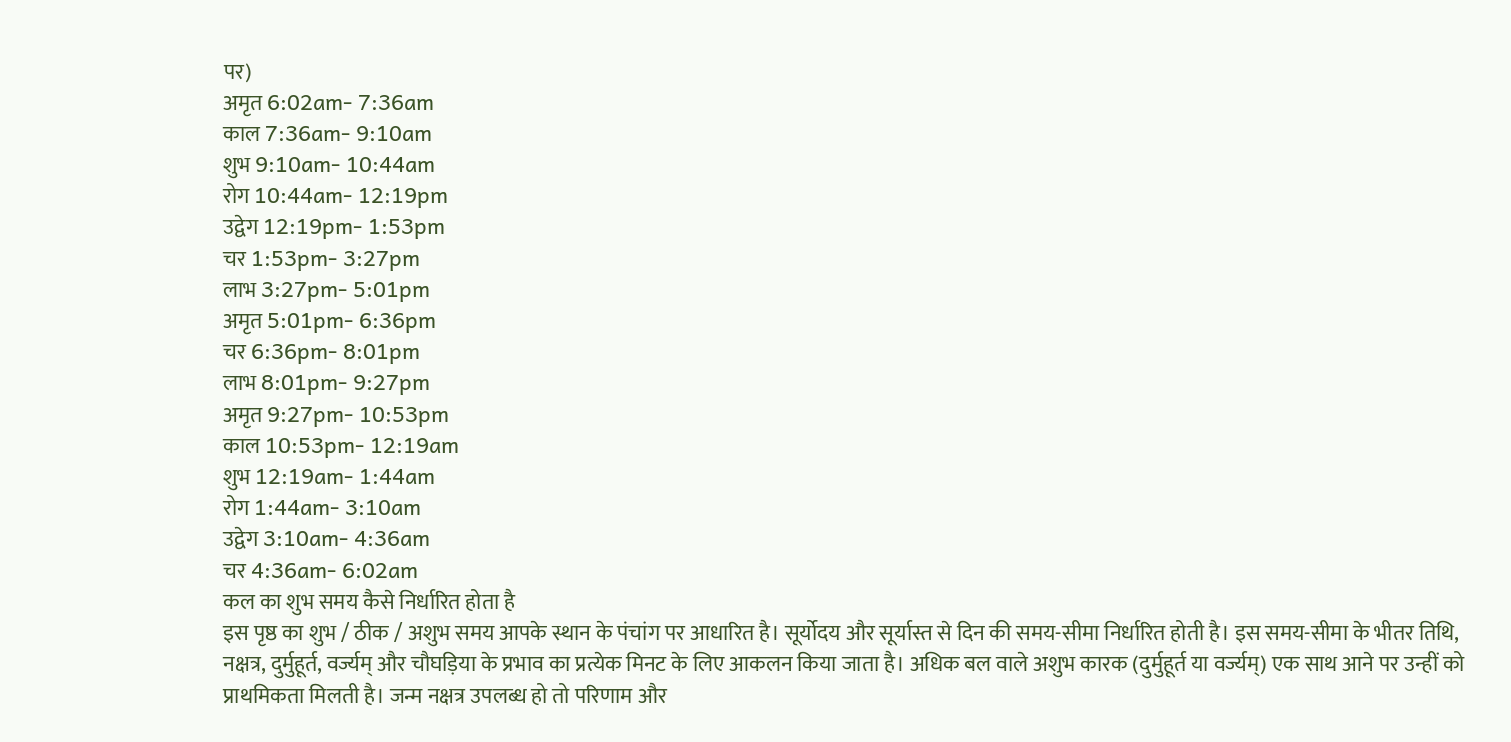पर)
अमृत 6:02am- 7:36am
काल 7:36am- 9:10am
शुभ 9:10am- 10:44am
रोग 10:44am- 12:19pm
उद्वेग 12:19pm- 1:53pm
चर 1:53pm- 3:27pm
लाभ 3:27pm- 5:01pm
अमृत 5:01pm- 6:36pm
चर 6:36pm- 8:01pm
लाभ 8:01pm- 9:27pm
अमृत 9:27pm- 10:53pm
काल 10:53pm- 12:19am
शुभ 12:19am- 1:44am
रोग 1:44am- 3:10am
उद्वेग 3:10am- 4:36am
चर 4:36am- 6:02am
कल का शुभ समय कैसे निर्धारित होता है
इस पृष्ठ का शुभ / ठीक / अशुभ समय आपके स्थान के पंचांग पर आधारित है। सूर्योदय और सूर्यास्त से दिन की समय-सीमा निर्धारित होती है। इस समय-सीमा के भीतर तिथि, नक्षत्र, दुर्मुहूर्त, वर्ज्यम् और चौघड़िया के प्रभाव का प्रत्येक मिनट के लिए आकलन किया जाता है। अधिक बल वाले अशुभ कारक (दुर्मुहूर्त या वर्ज्यम्) एक साथ आने पर उन्हीं को प्राथमिकता मिलती है। जन्म नक्षत्र उपलब्ध हो तो परिणाम और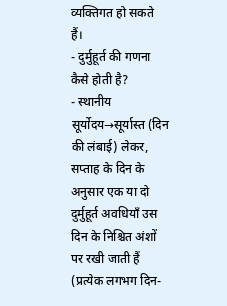व्यक्तिगत हो सकते हैं।
- दुर्मुहूर्त की गणना कैसे होती है?
- स्थानीय सूर्योदय→सूर्यास्त (दिन की लंबाई) लेकर, सप्ताह के दिन के अनुसार एक या दो दुर्मुहूर्त अवधियाँ उस दिन के निश्चित अंशों पर रखी जाती हैं (प्रत्येक लगभग दिन-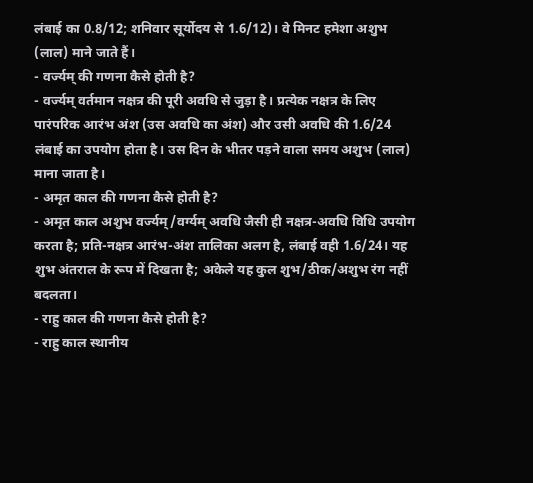लंबाई का 0.8/12; शनिवार सूर्योदय से 1.6/12)। वे मिनट हमेशा अशुभ (लाल) माने जाते हैं।
- वर्ज्यम् की गणना कैसे होती है?
- वर्ज्यम् वर्तमान नक्षत्र की पूरी अवधि से जुड़ा है। प्रत्येक नक्षत्र के लिए पारंपरिक आरंभ अंश (उस अवधि का अंश) और उसी अवधि की 1.6/24 लंबाई का उपयोग होता है। उस दिन के भीतर पड़ने वाला समय अशुभ (लाल) माना जाता है।
- अमृत काल की गणना कैसे होती है?
- अमृत काल अशुभ वर्ज्यम्/वर्ग्यम् अवधि जैसी ही नक्षत्र-अवधि विधि उपयोग करता है; प्रति-नक्षत्र आरंभ-अंश तालिका अलग है, लंबाई वही 1.6/24। यह शुभ अंतराल के रूप में दिखता है; अकेले यह कुल शुभ/ठीक/अशुभ रंग नहीं बदलता।
- राहु काल की गणना कैसे होती है?
- राहु काल स्थानीय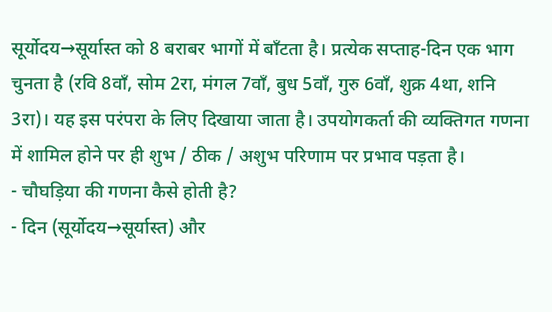सूर्योदय→सूर्यास्त को 8 बराबर भागों में बाँटता है। प्रत्येक सप्ताह-दिन एक भाग चुनता है (रवि 8वाँ, सोम 2रा, मंगल 7वाँ, बुध 5वाँ, गुरु 6वाँ, शुक्र 4था, शनि 3रा)। यह इस परंपरा के लिए दिखाया जाता है। उपयोगकर्ता की व्यक्तिगत गणना में शामिल होने पर ही शुभ / ठीक / अशुभ परिणाम पर प्रभाव पड़ता है।
- चौघड़िया की गणना कैसे होती है?
- दिन (सूर्योदय→सूर्यास्त) और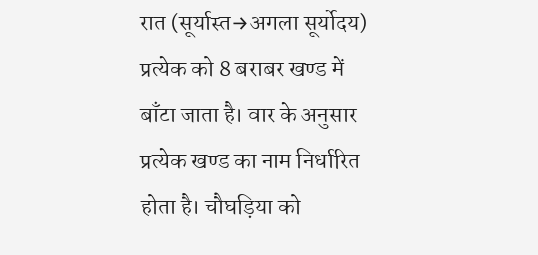रात (सूर्यास्त→अगला सूर्योदय) प्रत्येक को 8 बराबर खण्ड में बाँटा जाता है। वार के अनुसार प्रत्येक खण्ड का नाम निर्धारित होता है। चौघड़िया को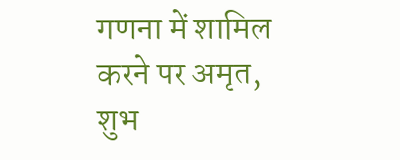गणना में शामिल करने पर अमृत, शुभ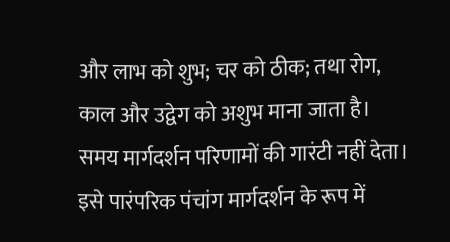और लाभ को शुभ; चर को ठीक; तथा रोग, काल और उद्वेग को अशुभ माना जाता है।
समय मार्गदर्शन परिणामों की गारंटी नहीं देता। इसे पारंपरिक पंचांग मार्गदर्शन के रूप में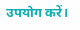उपयोग करें।